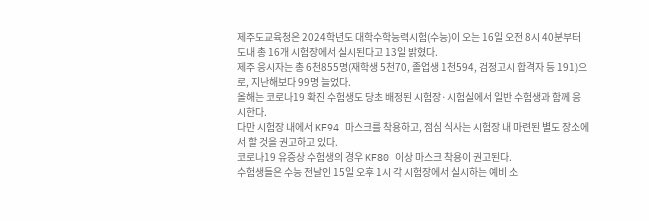제주도교육청은 2024학년도 대학수학능력시험(수능)이 오는 16일 오전 8시 40분부터 도내 총 16개 시험장에서 실시된다고 13일 밝혔다.
제주 응시자는 총 6천855명(재학생 5천70, 졸업생 1천594, 검정고시 합격자 등 191)으로, 지난해보다 99명 늘었다.
올해는 코로나19 확진 수험생도 당초 배정된 시험장·시험실에서 일반 수험생과 함께 응시한다.
다만 시험장 내에서 KF94 마스크를 착용하고, 점심 식사는 시험장 내 마련된 별도 장소에서 할 것을 권고하고 있다.
코로나19 유증상 수험생의 경우 KF80 이상 마스크 착용이 권고된다.
수험생들은 수능 전날인 15일 오후 1시 각 시험장에서 실시하는 예비 소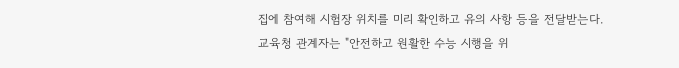집에 참여해 시험장 위치를 미리 확인하고 유의 사항 등을 전달받는다.
교육청 관계자는 "안전하고 원활한 수능 시행을 위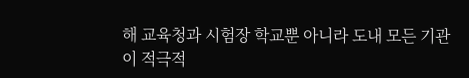해 교육청과 시험장 학교뿐 아니라 도내 모든 기관이 적극적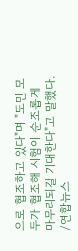으로 협조하고 있다"며 "도민 모두가 협조해 시험이 순조롭게 마무리되길 기대한다"고 말했다.
/연합뉴스